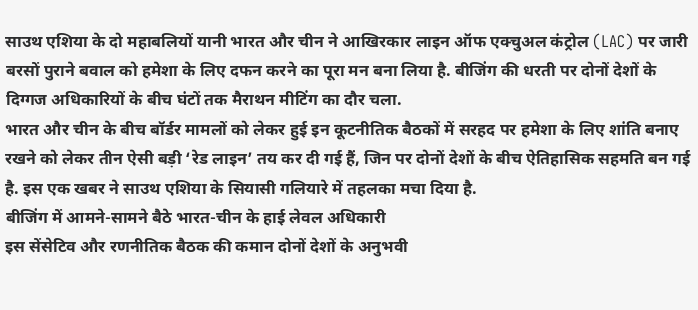साउथ एशिया के दो महाबलियों यानी भारत और चीन ने आखिरकार लाइन ऑफ एक्चुअल कंट्रोल (LAC) पर जारी बरसों पुराने बवाल को हमेशा के लिए दफन करने का पूरा मन बना लिया है. बीजिंग की धरती पर दोनों देशों के दिग्गज अधिकारियों के बीच घंटों तक मैराथन मीटिंग का दौर चला.
भारत और चीन के बीच बॉर्डर मामलों को लेकर हुई इन कूटनीतिक बैठकों में सरहद पर हमेशा के लिए शांति बनाए रखने को लेकर तीन ऐसी बड़ी ‘रेड लाइन’ तय कर दी गई हैं, जिन पर दोनों देशों के बीच ऐतिहासिक सहमति बन गई है. इस एक खबर ने साउथ एशिया के सियासी गलियारे में तहलका मचा दिया है.
बीजिंग में आमने-सामने बैठे भारत-चीन के हाई लेवल अधिकारी
इस सेंसेटिव और रणनीतिक बैठक की कमान दोनों देशों के अनुभवी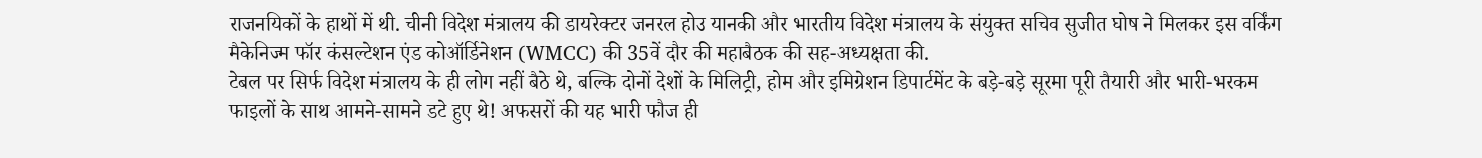राजनयिकों के हाथों में थी. चीनी विदेश मंत्रालय की डायरेक्टर जनरल होउ यानकी और भारतीय विदेश मंत्रालय के संयुक्त सचिव सुजीत घोष ने मिलकर इस वर्किंग मैकेनिज्म फॉर कंसल्टेशन एंड कोऑर्डिनेशन (WMCC) की 35वें दौर की महाबैठक की सह-अध्यक्षता की.
टेबल पर सिर्फ विदेश मंत्रालय के ही लोग नहीं बैठे थे, बल्कि दोनों देशों के मिलिट्री, होम और इमिग्रेशन डिपार्टमेंट के बड़े-बड़े सूरमा पूरी तैयारी और भारी-भरकम फाइलों के साथ आमने-सामने डटे हुए थे! अफसरों की यह भारी फौज ही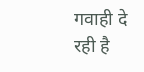गवाही दे रही है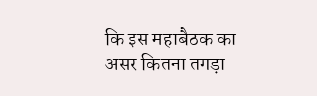कि इस महाबैठक का असर कितना तगड़ा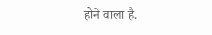होने वाला है.